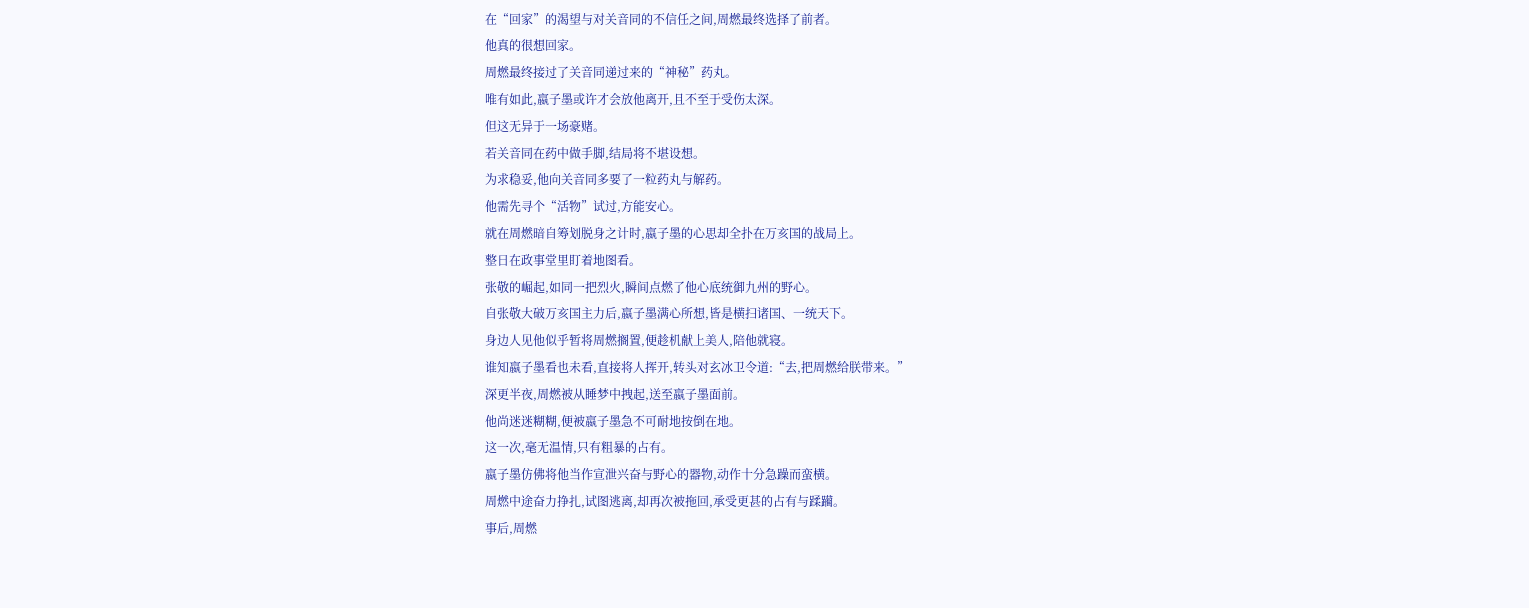在“回家”的渴望与对关音同的不信任之间,周燃最终选择了前者。
他真的很想回家。
周燃最终接过了关音同递过来的“神秘”药丸。
唯有如此,嬴子墨或许才会放他离开,且不至于受伤太深。
但这无异于一场豪赌。
若关音同在药中做手脚,结局将不堪设想。
为求稳妥,他向关音同多要了一粒药丸与解药。
他需先寻个“活物”试过,方能安心。
就在周燃暗自筹划脱身之计时,嬴子墨的心思却全扑在万亥国的战局上。
整日在政事堂里盯着地图看。
张敬的崛起,如同一把烈火,瞬间点燃了他心底统御九州的野心。
自张敬大破万亥国主力后,嬴子墨满心所想,皆是横扫诸国、一统天下。
身边人见他似乎暂将周燃搁置,便趁机献上美人,陪他就寝。
谁知嬴子墨看也未看,直接将人挥开,转头对玄冰卫令道:“去,把周燃给朕带来。”
深更半夜,周燃被从睡梦中拽起,送至嬴子墨面前。
他尚迷迷糊糊,便被嬴子墨急不可耐地按倒在地。
这一次,毫无温情,只有粗暴的占有。
嬴子墨仿佛将他当作宣泄兴奋与野心的器物,动作十分急躁而蛮横。
周燃中途奋力挣扎,试图逃离,却再次被拖回,承受更甚的占有与蹂躏。
事后,周燃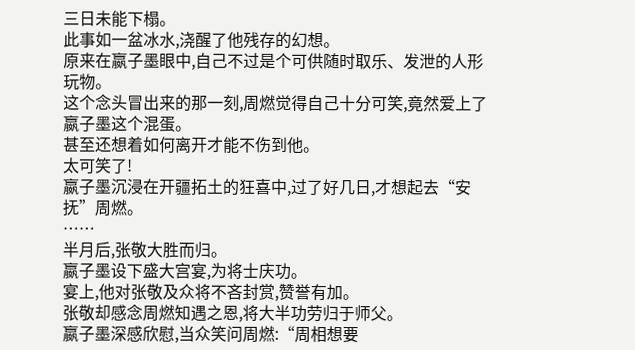三日未能下榻。
此事如一盆冰水,浇醒了他残存的幻想。
原来在嬴子墨眼中,自己不过是个可供随时取乐、发泄的人形玩物。
这个念头冒出来的那一刻,周燃觉得自己十分可笑,竟然爱上了嬴子墨这个混蛋。
甚至还想着如何离开才能不伤到他。
太可笑了!
嬴子墨沉浸在开疆拓土的狂喜中,过了好几日,才想起去“安抚”周燃。
……
半月后,张敬大胜而归。
嬴子墨设下盛大宫宴,为将士庆功。
宴上,他对张敬及众将不吝封赏,赞誉有加。
张敬却感念周燃知遇之恩,将大半功劳归于师父。
嬴子墨深感欣慰,当众笑问周燃:“周相想要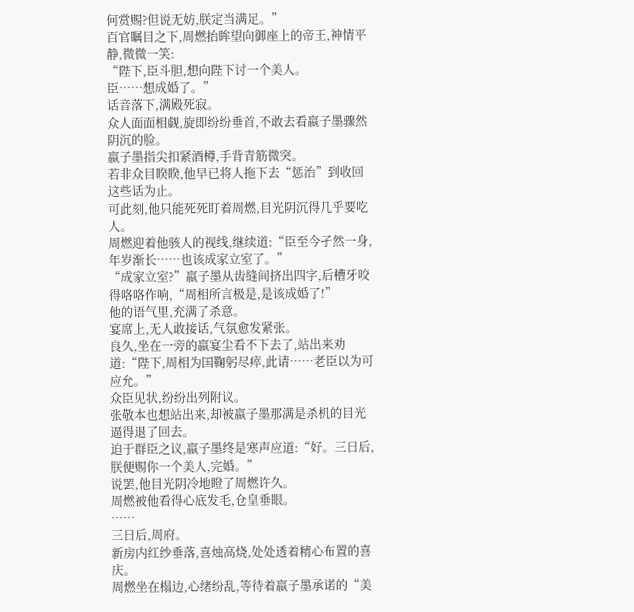何赏赐?但说无妨,朕定当满足。”
百官瞩目之下,周燃抬眸望向御座上的帝王,神情平静,微微一笑:
“陛下,臣斗胆,想向陛下讨一个美人。
臣……想成婚了。”
话音落下,满殿死寂。
众人面面相觑,旋即纷纷垂首,不敢去看嬴子墨骤然阴沉的脸。
嬴子墨指尖扣紧酒樽,手背青筋微突。
若非众目睽睽,他早已将人拖下去“惩治”到收回这些话为止。
可此刻,他只能死死盯着周燃,目光阴沉得几乎要吃人。
周燃迎着他骇人的视线,继续道:“臣至今孑然一身,年岁渐长……也该成家立室了。”
“成家立室?”嬴子墨从齿缝间挤出四字,后槽牙咬得咯咯作响,“周相所言极是,是该成婚了!”
他的语气里,充满了杀意。
宴席上,无人敢接话,气氛愈发紧张。
良久,坐在一旁的嬴宴尘看不下去了,站出来劝道:“陛下,周相为国鞠躬尽瘁,此请……老臣以为可应允。”
众臣见状,纷纷出列附议。
张敬本也想站出来,却被嬴子墨那满是杀机的目光逼得退了回去。
迫于群臣之议,嬴子墨终是寒声应道:“好。三日后,朕便赐你一个美人,完婚。”
说罢,他目光阴冷地瞪了周燃许久。
周燃被他看得心底发毛,仓皇垂眼。
……
三日后,周府。
新房内红纱垂落,喜烛高烧,处处透着精心布置的喜庆。
周燃坐在榻边,心绪纷乱,等待着嬴子墨承诺的“美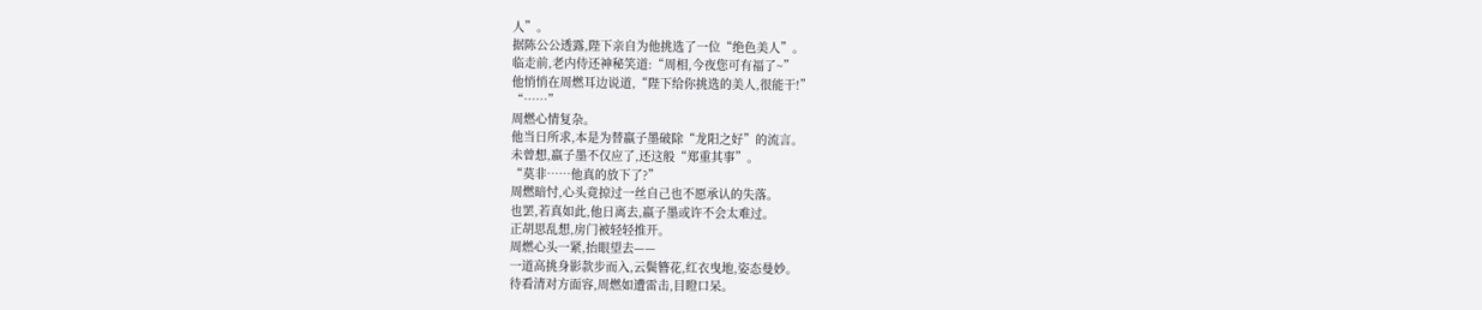人”。
据陈公公透露,陛下亲自为他挑选了一位“绝色美人”。
临走前,老内侍还神秘笑道:“周相,今夜您可有福了~”
他悄悄在周燃耳边说道,“陛下给你挑选的美人,很能干!”
“……”
周燃心情复杂。
他当日所求,本是为替嬴子墨破除“龙阳之好”的流言。
未曾想,嬴子墨不仅应了,还这般“郑重其事”。
“莫非……他真的放下了?”
周燃暗忖,心头竟掠过一丝自己也不愿承认的失落。
也罢,若真如此,他日离去,嬴子墨或许不会太难过。
正胡思乱想,房门被轻轻推开。
周燃心头一紧,抬眼望去——
一道高挑身影款步而入,云鬓簪花,红衣曳地,姿态曼妙。
待看清对方面容,周燃如遭雷击,目瞪口呆。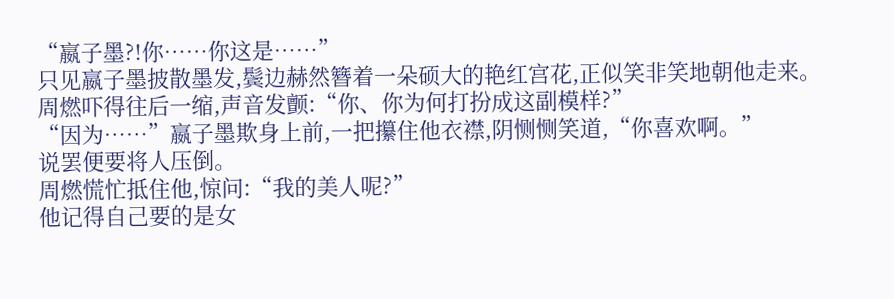“嬴子墨?!你……你这是……”
只见嬴子墨披散墨发,鬓边赫然簪着一朵硕大的艳红宫花,正似笑非笑地朝他走来。
周燃吓得往后一缩,声音发颤:“你、你为何打扮成这副模样?”
“因为……”嬴子墨欺身上前,一把攥住他衣襟,阴恻恻笑道,“你喜欢啊。”
说罢便要将人压倒。
周燃慌忙抵住他,惊问:“我的美人呢?”
他记得自己要的是女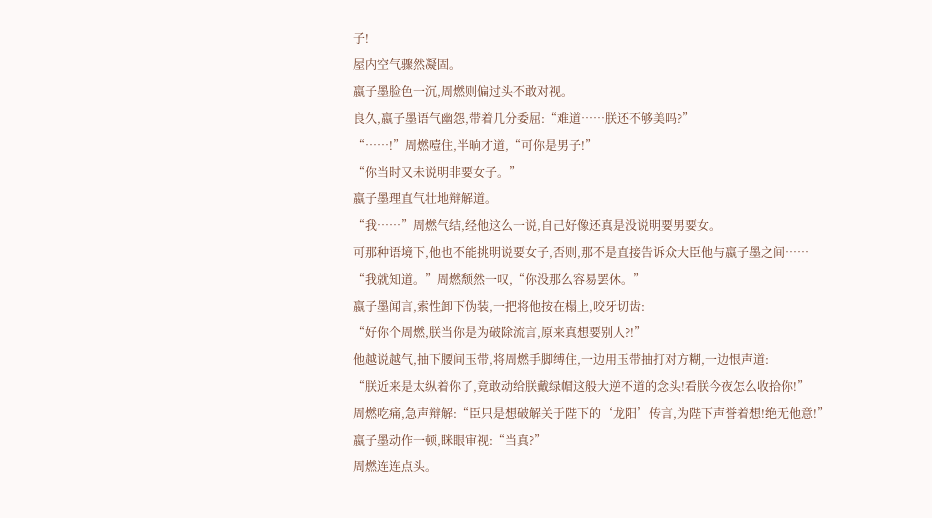子!
屋内空气骤然凝固。
嬴子墨脸色一沉,周燃则偏过头不敢对视。
良久,嬴子墨语气幽怨,带着几分委屈:“难道……朕还不够美吗?”
“……!”周燃噎住,半晌才道,“可你是男子!”
“你当时又未说明非要女子。”
嬴子墨理直气壮地辩解道。
“我……”周燃气结,经他这么一说,自己好像还真是没说明要男要女。
可那种语境下,他也不能挑明说要女子,否则,那不是直接告诉众大臣他与嬴子墨之间……
“我就知道。”周燃颓然一叹,“你没那么容易罢休。”
嬴子墨闻言,索性卸下伪装,一把将他按在榻上,咬牙切齿:
“好你个周燃,朕当你是为破除流言,原来真想要别人?!”
他越说越气,抽下腰间玉带,将周燃手脚缚住,一边用玉带抽打对方糊,一边恨声道:
“朕近来是太纵着你了,竟敢动给朕戴绿帽这般大逆不道的念头!看朕今夜怎么收拾你!”
周燃吃痛,急声辩解:“臣只是想破解关于陛下的‘龙阳’传言,为陛下声誉着想!绝无他意!”
嬴子墨动作一顿,眯眼审视:“当真?”
周燃连连点头。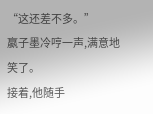“这还差不多。”
嬴子墨冷哼一声,满意地笑了。
接着,他随手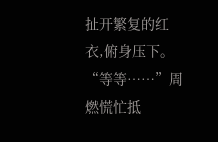扯开繁复的红衣,俯身压下。
“等等……”周燃慌忙抵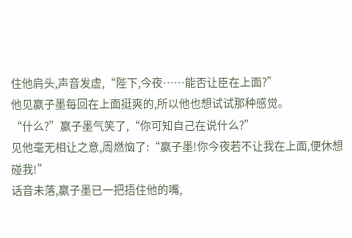住他肩头,声音发虚,“陛下,今夜……能否让臣在上面?”
他见嬴子墨每回在上面挺爽的,所以他也想试试那种感觉。
“什么?”嬴子墨气笑了,“你可知自己在说什么?”
见他毫无相让之意,周燃恼了:“嬴子墨!你今夜若不让我在上面,便休想碰我!”
话音未落,嬴子墨已一把捂住他的嘴,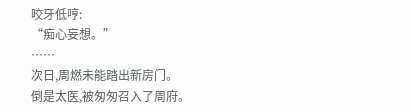咬牙低哼:
“痴心妄想。”
……
次日,周燃未能踏出新房门。
倒是太医,被匆匆召入了周府。